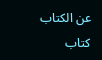عن الكتاب
كتاب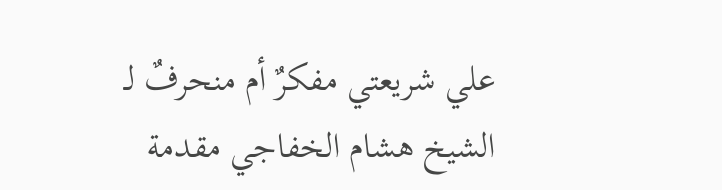علي شريعتي مفكرٌ أم منحرفٌ لـ الشیخ هشام الخفاجي مقدمة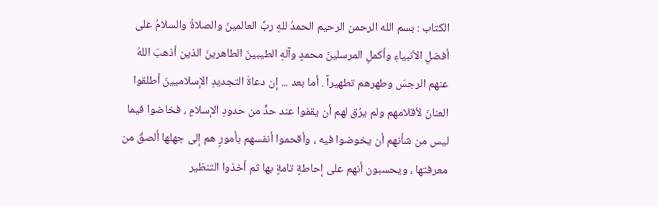الكتاب : بسم الله الرحمن الرحيم الحمدُ للهِ ربِّ العالمينَ والصلاةُ والسلامُ على أفضلِ الأنبياءِ وأكملِ المرسلينَ محمدٍ وآلهِ الطيبينَ الطاهرينَ الذين أذهبَ اللهُ عنهم الرجسَ وطهرهم تطهيراً . أما بعد ... إن دعاةَ التجديدِ الإسلاميينَ أطلقوا العنانَ لأقلامهم ولم يرُق لهم أن يقفوا عند حدٍّ من حدودِ الإسلامِ ، فخاضوا فيما ليس من شأنهم أن يخوضوا فيه ، وأقحموا أنفسهم بأمورٍ هم إلى جهلها ألصقُ من معرفتها ، ويحسبون أنهم على إحاطةٍ تامةٍ بها ثم أخذوا التنظير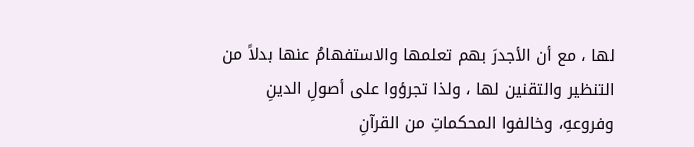لها ، مع أن الأجدرَ بهم تعلمها والاستفهامُ عنها بدلاً من التنظير والتقنين لها ، ولذا تجرؤوا على أصولِ الدينِ وفروعهِ، وخالفوا المحكماتِ من القرآنِ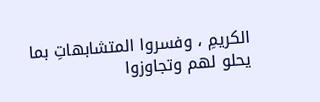الكريمِ ، وفسروا المتشابهاتِ بما يحلو لهم وتجاوزوا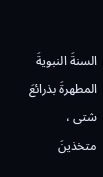السنةَ النبويةَ المطهرةَ بذرائعَ شتى ، متخذينَ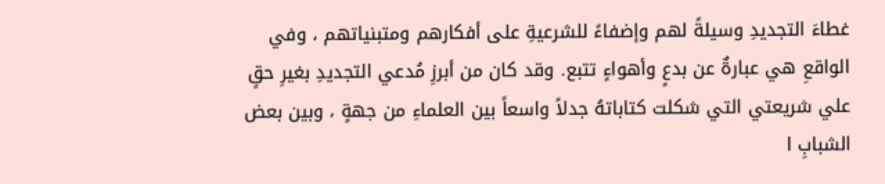غطاءَ التجديدِ وسيلةً لهم وإضفاءً للشرعيةِ على أفكارهم ومتبنياتهم ، وفي الواقعِ هي عبارةٌ عن بدعٍ وأهواءٍ تتبع. وقد كان من أبرزِ مُدعي التجديدِ بغيرِ حقٍ علي شريعتي التي شكلت كتاباتهُ جدلاً واسعاً بين العلماءِ من جهةٍ ، وبين بعض الشبابِ ا